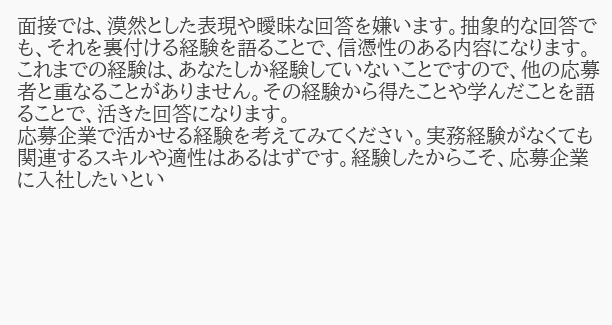面接では、漠然とした表現や曖昧な回答を嫌います。抽象的な回答でも、それを裏付ける経験を語ることで、信憑性のある内容になります。これまでの経験は、あなたしか経験していないことですので、他の応募者と重なることがありません。その経験から得たことや学んだことを語ることで、活きた回答になります。
応募企業で活かせる経験を考えてみてください。実務経験がなくても関連するスキルや適性はあるはずです。経験したからこそ、応募企業に入社したいとい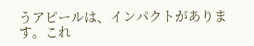うアピールは、インパクトがあります。これ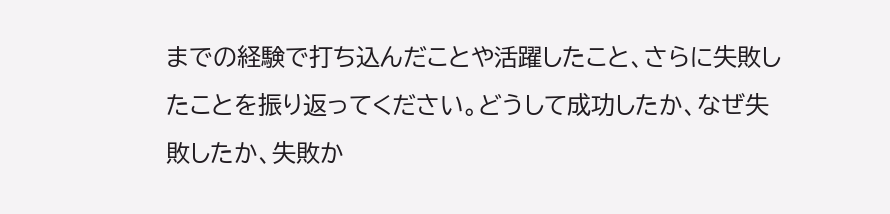までの経験で打ち込んだことや活躍したこと、さらに失敗したことを振り返ってください。どうして成功したか、なぜ失敗したか、失敗か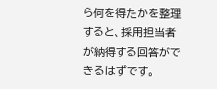ら何を得たかを整理すると、採用担当者が納得する回答ができるはずです。